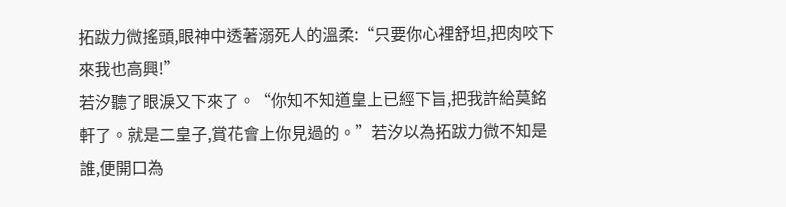拓跋力微搖頭,眼神中透著溺死人的溫柔:“只要你心裡舒坦,把肉咬下來我也高興!”
若汐聽了眼淚又下來了。“你知不知道皇上已經下旨,把我許給莫銘軒了。就是二皇子,賞花會上你見過的。”若汐以為拓跋力微不知是誰,便開口為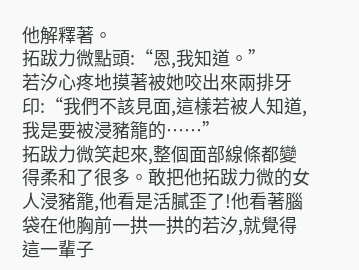他解釋著。
拓跋力微點頭:“恩,我知道。”
若汐心疼地摸著被她咬出來兩排牙印:“我們不該見面,這樣若被人知道,我是要被浸豬籠的……”
拓跋力微笑起來,整個面部線條都變得柔和了很多。敢把他拓跋力微的女人浸豬籠,他看是活膩歪了!他看著腦袋在他胸前一拱一拱的若汐,就覺得這一輩子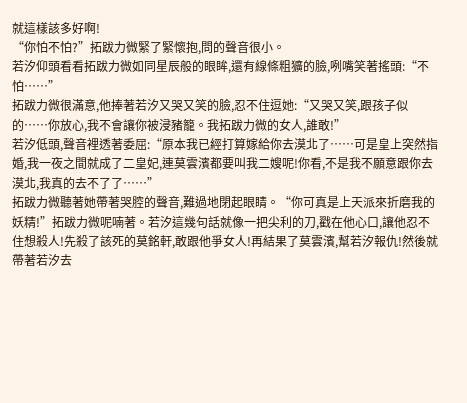就這樣該多好啊!
“你怕不怕?”拓跋力微緊了緊懷抱,問的聲音很小。
若汐仰頭看看拓跋力微如同星辰般的眼眸,還有線條粗獷的臉,咧嘴笑著搖頭:“不怕……”
拓跋力微很滿意,他捧著若汐又哭又笑的臉,忍不住逗她:“又哭又笑,跟孩子似的……你放心,我不會讓你被浸豬籠。我拓跋力微的女人,誰敢!”
若汐低頭,聲音裡透著委屈:“原本我已經打算嫁給你去漠北了……可是皇上突然指婚,我一夜之間就成了二皇妃,連莫雲濱都要叫我二嫂呢!你看,不是我不願意跟你去漠北,我真的去不了了……”
拓跋力微聽著她帶著哭腔的聲音,難過地閉起眼睛。“你可真是上天派來折磨我的妖精!”拓跋力微呢喃著。若汐這幾句話就像一把尖利的刀,戳在他心口,讓他忍不住想殺人!先殺了該死的莫銘軒,敢跟他爭女人!再結果了莫雲濱,幫若汐報仇!然後就帶著若汐去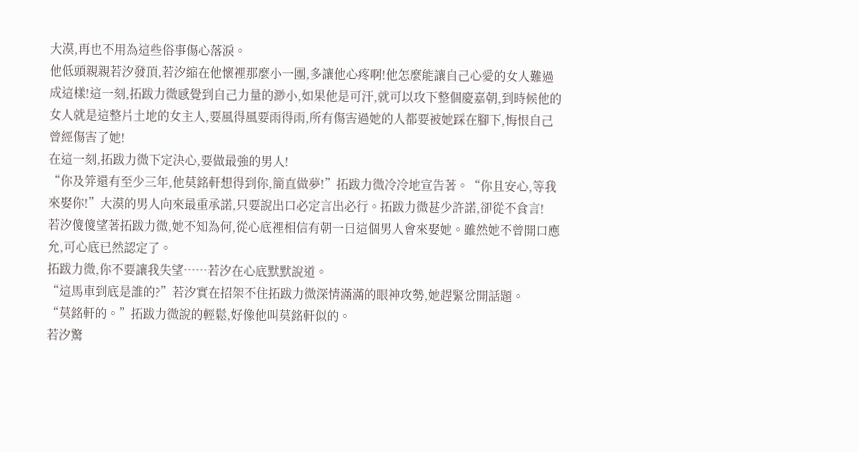大漠,再也不用為這些俗事傷心落淚。
他低頭親親若汐發頂,若汐縮在他懷裡那麼小一團,多讓他心疼啊!他怎麼能讓自己心愛的女人難過成這樣!這一刻,拓跋力微感覺到自己力量的渺小,如果他是可汗,就可以攻下整個慶嘉朝,到時候他的女人就是這整片土地的女主人,要風得風要雨得雨,所有傷害過她的人都要被她踩在腳下,悔恨自己曾經傷害了她!
在這一刻,拓跋力微下定決心,要做最強的男人!
“你及笄還有至少三年,他莫銘軒想得到你,簡直做夢!”拓跋力微冷冷地宣告著。“你且安心,等我來娶你!”大漠的男人向來最重承諾,只要說出口必定言出必行。拓跋力微甚少許諾,卻從不食言!
若汐傻傻望著拓跋力微,她不知為何,從心底裡相信有朝一日這個男人會來娶她。雖然她不曾開口應允,可心底已然認定了。
拓跋力微,你不要讓我失望……若汐在心底默默說道。
“這馬車到底是誰的?”若汐實在招架不住拓跋力微深情滿滿的眼神攻勢,她趕緊岔開話題。
“莫銘軒的。”拓跋力微說的輕鬆,好像他叫莫銘軒似的。
若汐驚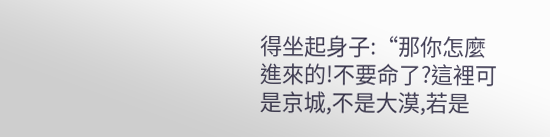得坐起身子:“那你怎麼進來的!不要命了?這裡可是京城,不是大漠,若是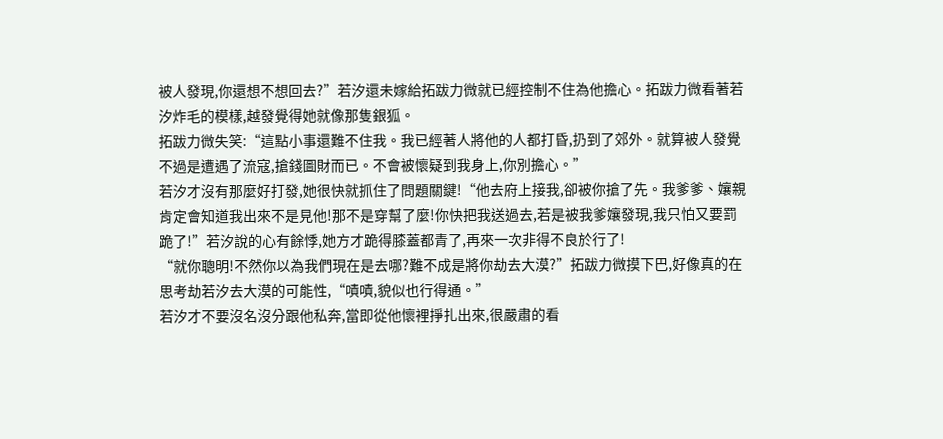被人發現,你還想不想回去?”若汐還未嫁給拓跋力微就已經控制不住為他擔心。拓跋力微看著若汐炸毛的模樣,越發覺得她就像那隻銀狐。
拓跋力微失笑:“這點小事還難不住我。我已經著人將他的人都打昏,扔到了郊外。就算被人發覺不過是遭遇了流寇,搶錢圖財而已。不會被懷疑到我身上,你別擔心。”
若汐才沒有那麼好打發,她很快就抓住了問題關鍵!“他去府上接我,卻被你搶了先。我爹爹、孃親肯定會知道我出來不是見他!那不是穿幫了麼!你快把我送過去,若是被我爹孃發現,我只怕又要罰跪了!”若汐說的心有餘悸,她方才跪得膝蓋都青了,再來一次非得不良於行了!
“就你聰明!不然你以為我們現在是去哪?難不成是將你劫去大漠?”拓跋力微摸下巴,好像真的在思考劫若汐去大漠的可能性,“嘖嘖,貌似也行得通。”
若汐才不要沒名沒分跟他私奔,當即從他懷裡掙扎出來,很嚴肅的看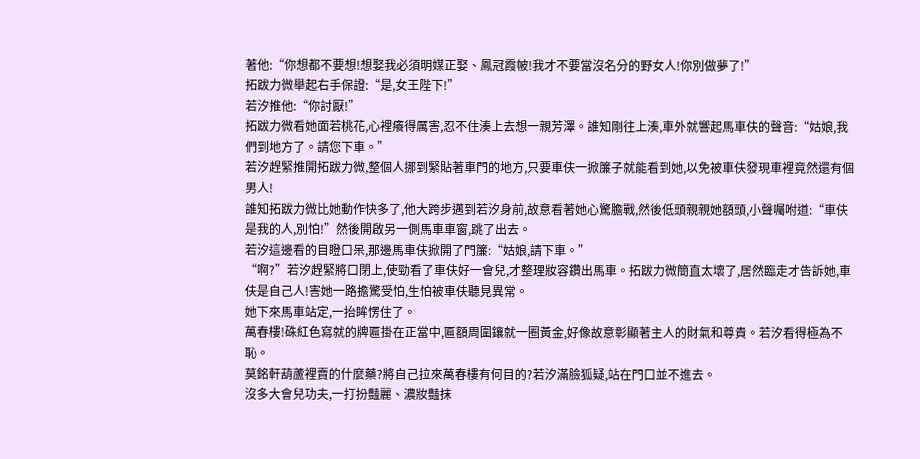著他:“你想都不要想!想娶我必須明媒正娶、鳳冠霞帔!我才不要當沒名分的野女人!你別做夢了!”
拓跋力微舉起右手保證:“是,女王陛下!”
若汐推他:“你討厭!”
拓跋力微看她面若桃花,心裡癢得厲害,忍不住湊上去想一親芳澤。誰知剛往上湊,車外就響起馬車伕的聲音:“姑娘,我們到地方了。請您下車。”
若汐趕緊推開拓跋力微,整個人挪到緊貼著車門的地方,只要車伕一掀簾子就能看到她,以免被車伕發現車裡竟然還有個男人!
誰知拓跋力微比她動作快多了,他大跨步邁到若汐身前,故意看著她心驚膽戰,然後低頭親親她額頭,小聲囑咐道:“車伕是我的人,別怕!”然後開啟另一側馬車車窗,跳了出去。
若汐這邊看的目瞪口呆,那邊馬車伕掀開了門簾:“姑娘,請下車。”
“啊?”若汐趕緊將口閉上,使勁看了車伕好一會兒,才整理妝容鑽出馬車。拓跋力微簡直太壞了,居然臨走才告訴她,車伕是自己人!害她一路擔驚受怕,生怕被車伕聽見異常。
她下來馬車站定,一抬眸愣住了。
萬春樓!硃紅色寫就的牌匾掛在正當中,匾額周圍鑲就一圈黃金,好像故意彰顯著主人的財氣和尊貴。若汐看得極為不恥。
莫銘軒葫蘆裡賣的什麼藥?將自己拉來萬春樓有何目的?若汐滿臉狐疑,站在門口並不進去。
沒多大會兒功夫,一打扮豔麗、濃妝豔抹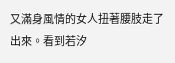又滿身風情的女人扭著腰肢走了出來。看到若汐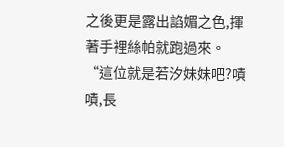之後更是露出諂媚之色,揮著手裡絲帕就跑過來。
“這位就是若汐妹妹吧?嘖嘖,長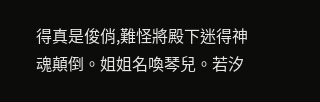得真是俊俏,難怪將殿下迷得神魂顛倒。姐姐名喚琴兒。若汐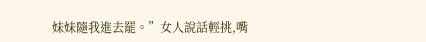妹妹隨我進去罷。”女人說話輕挑,嘴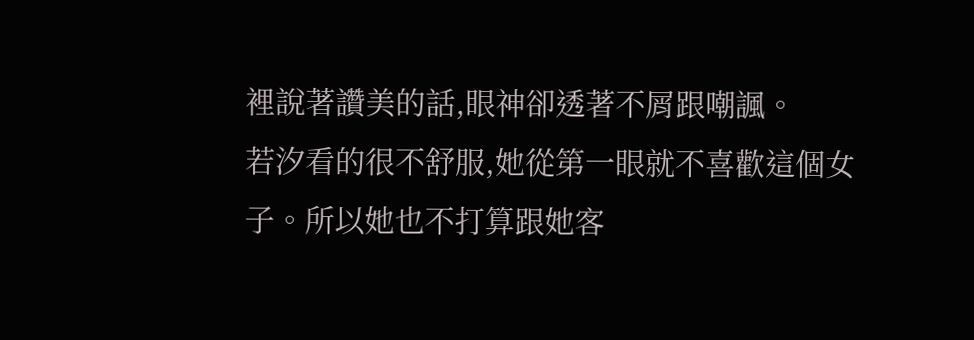裡說著讚美的話,眼神卻透著不屑跟嘲諷。
若汐看的很不舒服,她從第一眼就不喜歡這個女子。所以她也不打算跟她客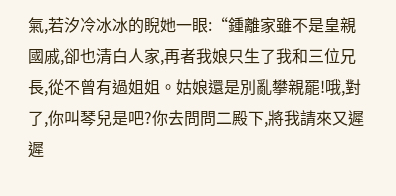氣,若汐冷冰冰的睨她一眼:“鍾離家雖不是皇親國戚,卻也清白人家,再者我娘只生了我和三位兄長,從不曾有過姐姐。姑娘還是別亂攀親罷!哦,對了,你叫琴兒是吧?你去問問二殿下,將我請來又遲遲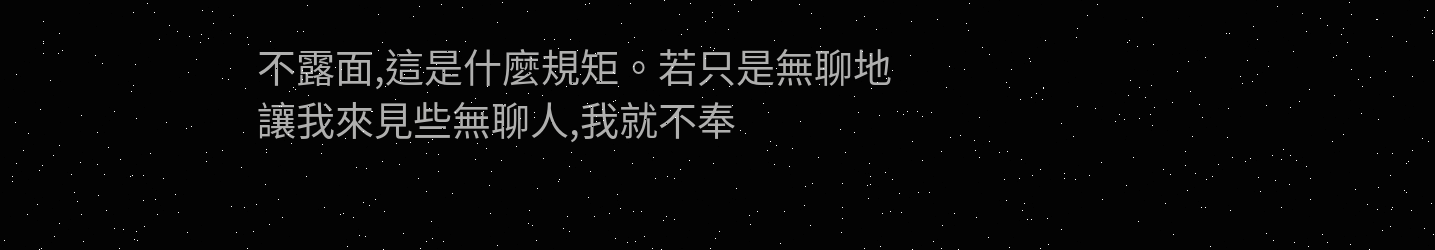不露面,這是什麼規矩。若只是無聊地讓我來見些無聊人,我就不奉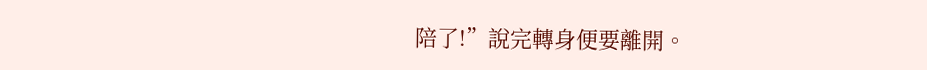陪了!”說完轉身便要離開。